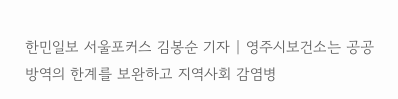한민일보 서울포커스 김봉순 기자 | 영주시보건소는 공공 방역의 한계를 보완하고 지역사회 감염병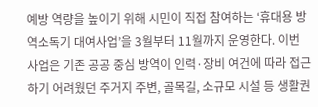예방 역량을 높이기 위해 시민이 직접 참여하는 ‘휴대용 방역소독기 대여사업’을 3월부터 11월까지 운영한다. 이번 사업은 기존 공공 중심 방역이 인력·장비 여건에 따라 접근하기 어려웠던 주거지 주변, 골목길, 소규모 시설 등 생활권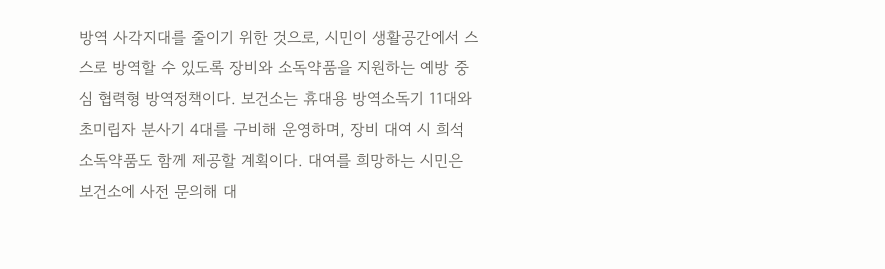방역 사각지대를 줄이기 위한 것으로, 시민이 생활공간에서 스스로 방역할 수 있도록 장비와 소독약품을 지원하는 예방 중심 협력형 방역정책이다. 보건소는 휴대용 방역소독기 11대와 초미립자 분사기 4대를 구비해 운영하며, 장비 대여 시 희석 소독약품도 함께 제공할 계획이다. 대여를 희망하는 시민은 보건소에 사전 문의해 대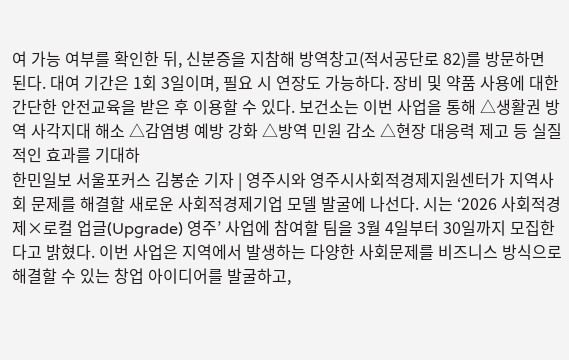여 가능 여부를 확인한 뒤, 신분증을 지참해 방역창고(적서공단로 82)를 방문하면 된다. 대여 기간은 1회 3일이며, 필요 시 연장도 가능하다. 장비 및 약품 사용에 대한 간단한 안전교육을 받은 후 이용할 수 있다. 보건소는 이번 사업을 통해 △생활권 방역 사각지대 해소 △감염병 예방 강화 △방역 민원 감소 △현장 대응력 제고 등 실질적인 효과를 기대하
한민일보 서울포커스 김봉순 기자 | 영주시와 영주시사회적경제지원센터가 지역사회 문제를 해결할 새로운 사회적경제기업 모델 발굴에 나선다. 시는 ‘2026 사회적경제×로컬 업글(Upgrade) 영주’ 사업에 참여할 팀을 3월 4일부터 30일까지 모집한다고 밝혔다. 이번 사업은 지역에서 발생하는 다양한 사회문제를 비즈니스 방식으로 해결할 수 있는 창업 아이디어를 발굴하고,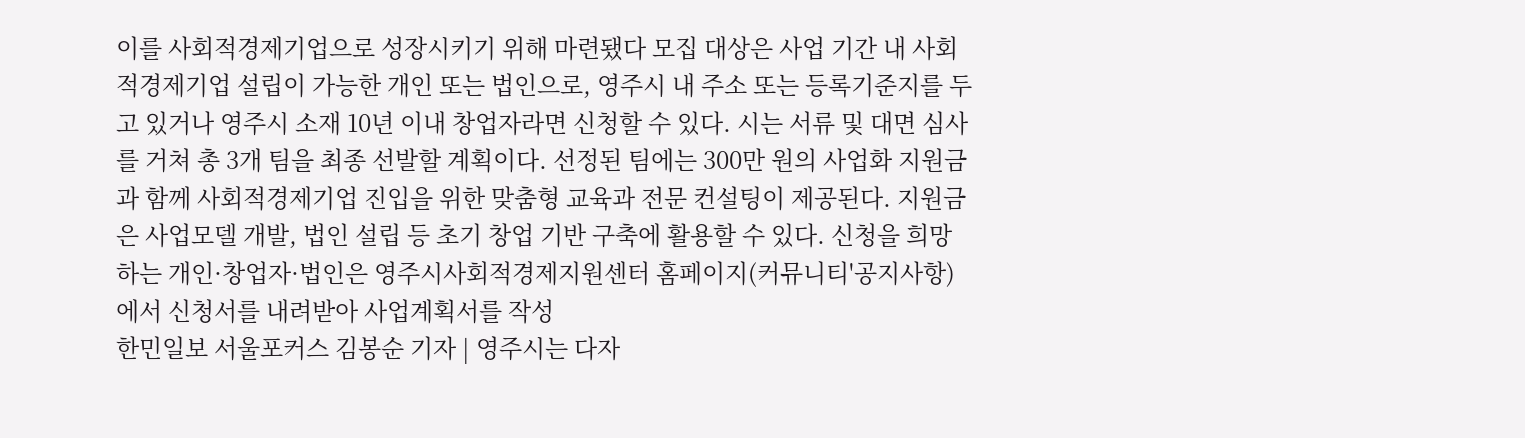이를 사회적경제기업으로 성장시키기 위해 마련됐다 모집 대상은 사업 기간 내 사회적경제기업 설립이 가능한 개인 또는 법인으로, 영주시 내 주소 또는 등록기준지를 두고 있거나 영주시 소재 10년 이내 창업자라면 신청할 수 있다. 시는 서류 및 대면 심사를 거쳐 총 3개 팀을 최종 선발할 계획이다. 선정된 팀에는 300만 원의 사업화 지원금과 함께 사회적경제기업 진입을 위한 맞춤형 교육과 전문 컨설팅이 제공된다. 지원금은 사업모델 개발, 법인 설립 등 초기 창업 기반 구축에 활용할 수 있다. 신청을 희망하는 개인·창업자·법인은 영주시사회적경제지원센터 홈페이지(커뮤니티'공지사항)에서 신청서를 내려받아 사업계획서를 작성
한민일보 서울포커스 김봉순 기자 | 영주시는 다자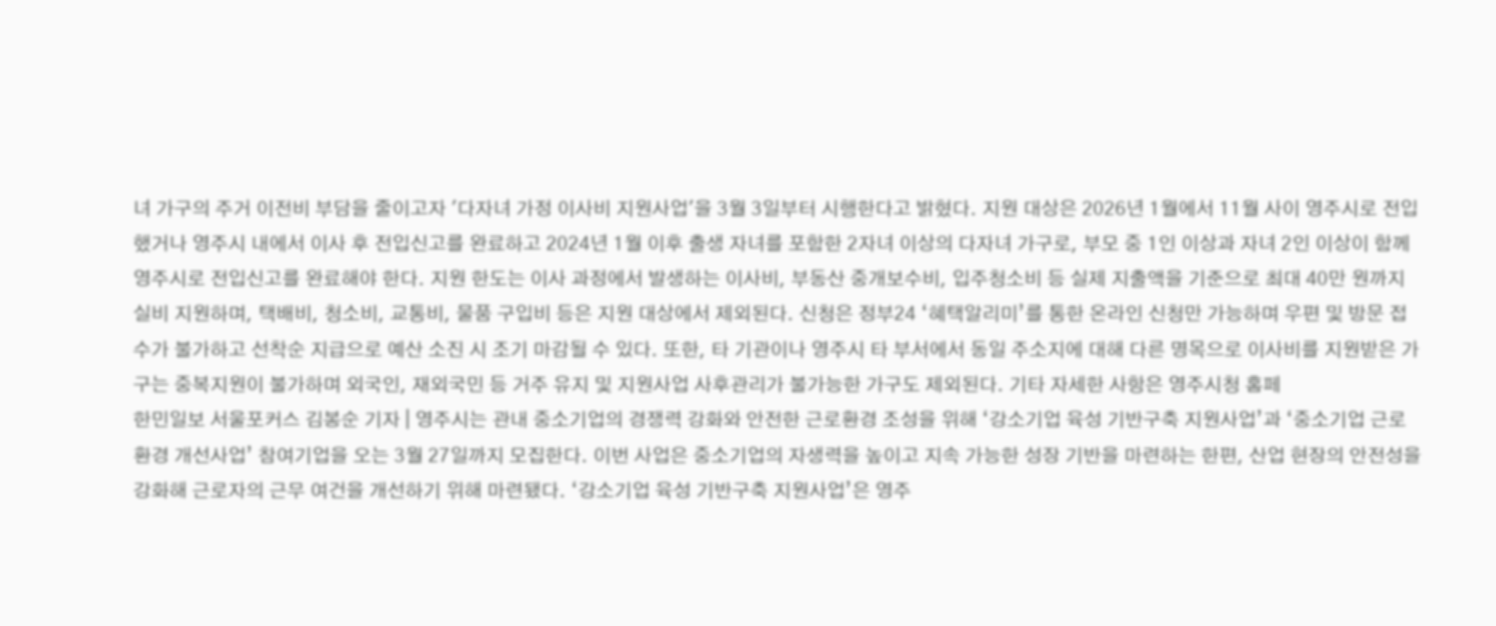녀 가구의 주거 이전비 부담을 줄이고자 '다자녀 가정 이사비 지원사업'을 3월 3일부터 시행한다고 밝혔다. 지원 대상은 2026년 1월에서 11월 사이 영주시로 전입했거나 영주시 내에서 이사 후 전입신고를 완료하고 2024년 1월 이후 출생 자녀를 포함한 2자녀 이상의 다자녀 가구로, 부모 중 1인 이상과 자녀 2인 이상이 함께 영주시로 전입신고를 완료해야 한다. 지원 한도는 이사 과정에서 발생하는 이사비, 부동산 중개보수비, 입주청소비 등 실제 지출액을 기준으로 최대 40만 원까지 실비 지원하며, 택배비, 청소비, 교통비, 물품 구입비 등은 지원 대상에서 제외된다. 신청은 정부24 ‘혜택알리미’를 통한 온라인 신청만 가능하며 우편 및 방문 접수가 불가하고 선착순 지급으로 예산 소진 시 조기 마감될 수 있다. 또한, 타 기관이나 영주시 타 부서에서 동일 주소지에 대해 다른 명목으로 이사비를 지원받은 가구는 중복지원이 불가하며 외국인, 재외국민 등 거주 유지 및 지원사업 사후관리가 불가능한 가구도 제외된다. 기타 자세한 사항은 영주시청 홈페
한민일보 서울포커스 김봉순 기자 | 영주시는 관내 중소기업의 경쟁력 강화와 안전한 근로환경 조성을 위해 ‘강소기업 육성 기반구축 지원사업’과 ‘중소기업 근로환경 개선사업’ 참여기업을 오는 3월 27일까지 모집한다. 이번 사업은 중소기업의 자생력을 높이고 지속 가능한 성장 기반을 마련하는 한편, 산업 현장의 안전성을 강화해 근로자의 근무 여건을 개선하기 위해 마련됐다. ‘강소기업 육성 기반구축 지원사업’은 영주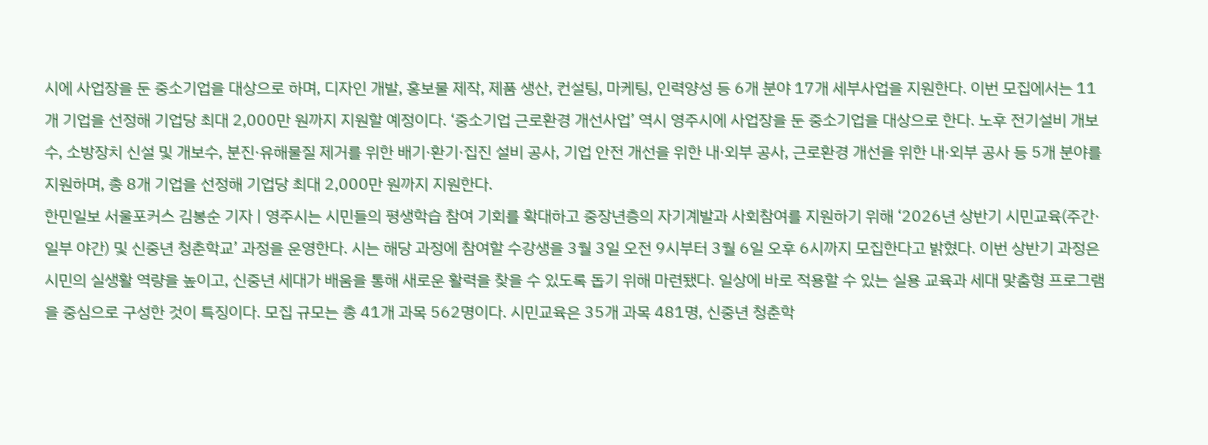시에 사업장을 둔 중소기업을 대상으로 하며, 디자인 개발, 홍보물 제작, 제품 생산, 컨설팅, 마케팅, 인력양성 등 6개 분야 17개 세부사업을 지원한다. 이번 모집에서는 11개 기업을 선정해 기업당 최대 2,000만 원까지 지원할 예정이다. ‘중소기업 근로환경 개선사업’ 역시 영주시에 사업장을 둔 중소기업을 대상으로 한다. 노후 전기설비 개보수, 소방장치 신설 및 개보수, 분진·유해물질 제거를 위한 배기·환기·집진 설비 공사, 기업 안전 개선을 위한 내·외부 공사, 근로환경 개선을 위한 내·외부 공사 등 5개 분야를 지원하며, 총 8개 기업을 선정해 기업당 최대 2,000만 원까지 지원한다.
한민일보 서울포커스 김봉순 기자 | 영주시는 시민들의 평생학습 참여 기회를 확대하고 중장년층의 자기계발과 사회참여를 지원하기 위해 ‘2026년 상반기 시민교육(주간·일부 야간) 및 신중년 청춘학교’ 과정을 운영한다. 시는 해당 과정에 참여할 수강생을 3월 3일 오전 9시부터 3월 6일 오후 6시까지 모집한다고 밝혔다. 이번 상반기 과정은 시민의 실생활 역량을 높이고, 신중년 세대가 배움을 통해 새로운 활력을 찾을 수 있도록 돕기 위해 마련됐다. 일상에 바로 적용할 수 있는 실용 교육과 세대 맞춤형 프로그램을 중심으로 구성한 것이 특징이다. 모집 규모는 총 41개 과목 562명이다. 시민교육은 35개 과목 481명, 신중년 청춘학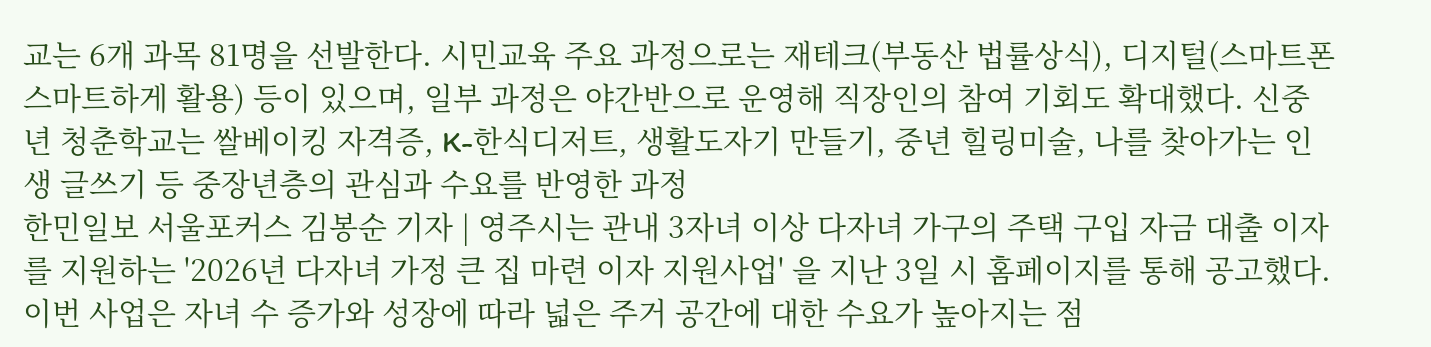교는 6개 과목 81명을 선발한다. 시민교육 주요 과정으로는 재테크(부동산 법률상식), 디지털(스마트폰 스마트하게 활용) 등이 있으며, 일부 과정은 야간반으로 운영해 직장인의 참여 기회도 확대했다. 신중년 청춘학교는 쌀베이킹 자격증, K-한식디저트, 생활도자기 만들기, 중년 힐링미술, 나를 찾아가는 인생 글쓰기 등 중장년층의 관심과 수요를 반영한 과정
한민일보 서울포커스 김봉순 기자 | 영주시는 관내 3자녀 이상 다자녀 가구의 주택 구입 자금 대출 이자를 지원하는 '2026년 다자녀 가정 큰 집 마련 이자 지원사업' 을 지난 3일 시 홈페이지를 통해 공고했다. 이번 사업은 자녀 수 증가와 성장에 따라 넓은 주거 공간에 대한 수요가 높아지는 점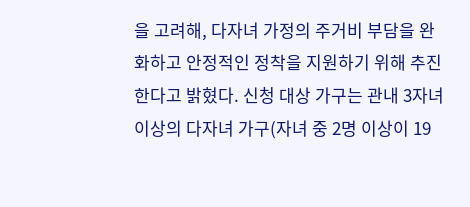을 고려해, 다자녀 가정의 주거비 부담을 완화하고 안정적인 정착을 지원하기 위해 추진한다고 밝혔다. 신청 대상 가구는 관내 3자녀 이상의 다자녀 가구(자녀 중 2명 이상이 19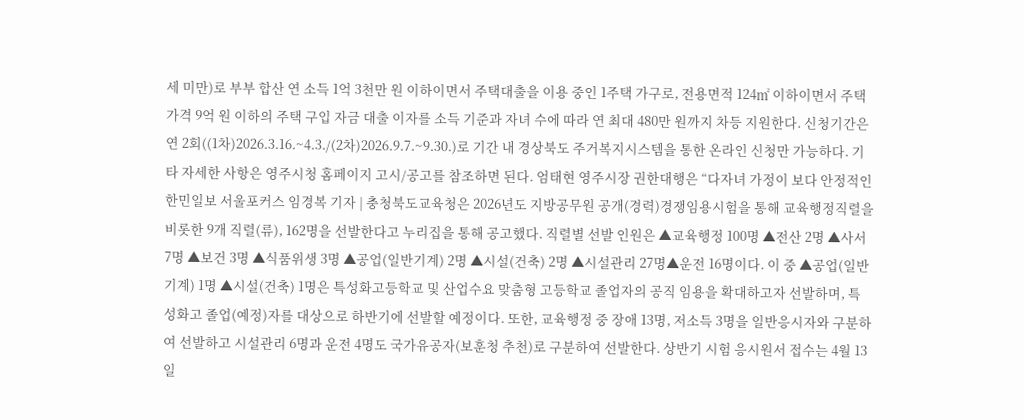세 미만)로 부부 합산 연 소득 1억 3천만 원 이하이면서 주택대출을 이용 중인 1주택 가구로, 전용면적 124㎡ 이하이면서 주택가격 9억 원 이하의 주택 구입 자금 대출 이자를 소득 기준과 자녀 수에 따라 연 최대 480만 원까지 차등 지원한다. 신청기간은 연 2회((1차)2026.3.16.~4.3./(2차)2026.9.7.~9.30.)로 기간 내 경상북도 주거복지시스템을 통한 온라인 신청만 가능하다. 기타 자세한 사항은 영주시청 홈페이지 고시/공고를 참조하면 된다. 엄태현 영주시장 권한대행은 “다자녀 가정이 보다 안정적인
한민일보 서울포커스 임경복 기자 | 충청북도교육청은 2026년도 지방공무원 공개(경력)경쟁임용시험을 통해 교육행정직렬을 비롯한 9개 직렬(류), 162명을 선발한다고 누리집을 통해 공고했다. 직렬별 선발 인원은 ▲교육행정 100명 ▲전산 2명 ▲사서 7명 ▲보건 3명 ▲식품위생 3명 ▲공업(일반기계) 2명 ▲시설(건축) 2명 ▲시설관리 27명▲운전 16명이다. 이 중 ▲공업(일반기계) 1명 ▲시설(건축) 1명은 특성화고등학교 및 산업수요 맞춤형 고등학교 졸업자의 공직 임용을 확대하고자 선발하며, 특성화고 졸업(예정)자를 대상으로 하반기에 선발할 예정이다. 또한, 교육행정 중 장애 13명, 저소득 3명을 일반응시자와 구분하여 선발하고 시설관리 6명과 운전 4명도 국가유공자(보훈청 추천)로 구분하여 선발한다. 상반기 시험 응시원서 접수는 4월 13일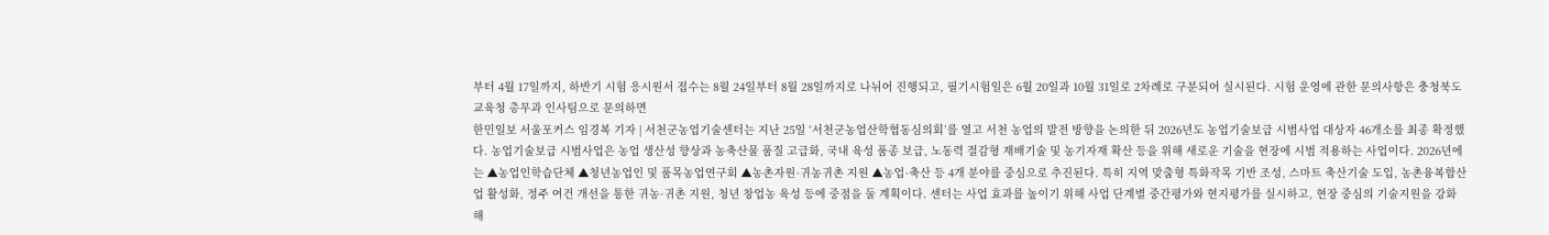부터 4월 17일까지, 하반기 시험 응시원서 접수는 8월 24일부터 8월 28일까지로 나뉘어 진행되고, 필기시험일은 6월 20일과 10월 31일로 2차례로 구분되어 실시된다. 시험 운영에 관한 문의사항은 충청북도교육청 총무과 인사팀으로 문의하면
한민일보 서울포커스 임경복 기자 | 서천군농업기술센터는 지난 25일 ‘서천군농업산학협동심의회’를 열고 서천 농업의 발전 방향을 논의한 뒤 2026년도 농업기술보급 시범사업 대상자 46개소를 최종 확정했다. 농업기술보급 시범사업은 농업 생산성 향상과 농축산물 품질 고급화, 국내 육성 품종 보급, 노동력 절감형 재배기술 및 농기자재 확산 등을 위해 새로운 기술을 현장에 시범 적용하는 사업이다. 2026년에는 ▲농업인학습단체 ▲청년농업인 및 품목농업연구회 ▲농촌자원·귀농귀촌 지원 ▲농업·축산 등 4개 분야를 중심으로 추진된다. 특히 지역 맞춤형 특화작목 기반 조성, 스마트 축산기술 도입, 농촌융복합산업 활성화, 정주 여건 개선을 통한 귀농·귀촌 지원, 청년 창업농 육성 등에 중점을 둘 계획이다. 센터는 사업 효과를 높이기 위해 사업 단계별 중간평가와 현지평가를 실시하고, 현장 중심의 기술지원을 강화해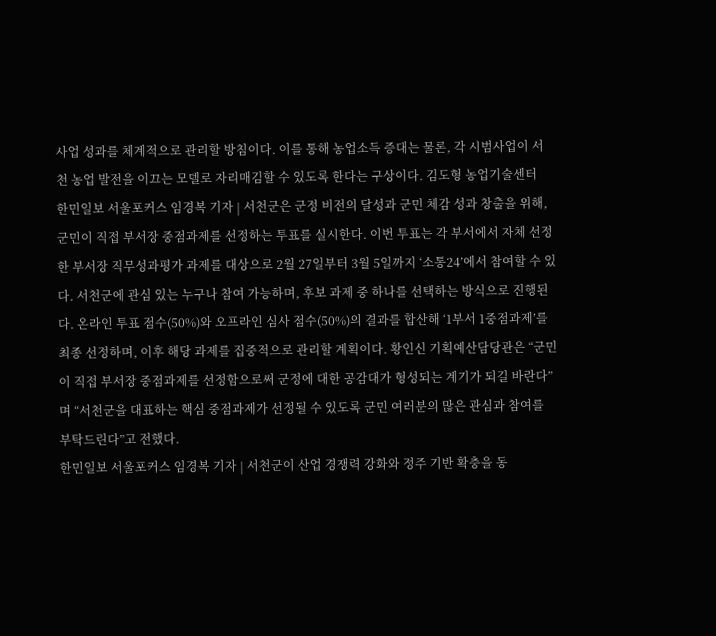사업 성과를 체계적으로 관리할 방침이다. 이를 통해 농업소득 증대는 물론, 각 시범사업이 서천 농업 발전을 이끄는 모델로 자리매김할 수 있도록 한다는 구상이다. 김도형 농업기술센터
한민일보 서울포커스 임경복 기자 | 서천군은 군정 비전의 달성과 군민 체감 성과 창출을 위해, 군민이 직접 부서장 중점과제를 선정하는 투표를 실시한다. 이번 투표는 각 부서에서 자체 선정한 부서장 직무성과평가 과제를 대상으로 2월 27일부터 3월 5일까지 ‘소통24’에서 참여할 수 있다. 서천군에 관심 있는 누구나 참여 가능하며, 후보 과제 중 하나를 선택하는 방식으로 진행된다. 온라인 투표 점수(50%)와 오프라인 심사 점수(50%)의 결과를 합산해 ‘1부서 1중점과제’를 최종 선정하며, 이후 해당 과제를 집중적으로 관리할 계획이다. 황인신 기획예산담당관은 “군민이 직접 부서장 중점과제를 선정함으로써 군정에 대한 공감대가 형성되는 계기가 되길 바란다”며 “서천군을 대표하는 핵심 중점과제가 선정될 수 있도록 군민 여러분의 많은 관심과 참여를 부탁드린다”고 전했다.
한민일보 서울포커스 임경복 기자 | 서천군이 산업 경쟁력 강화와 정주 기반 확충을 동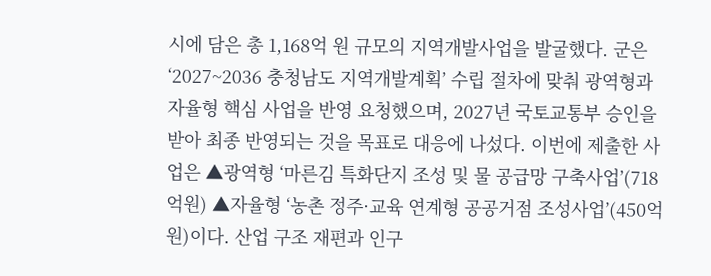시에 담은 총 1,168억 원 규모의 지역개발사업을 발굴했다. 군은 ‘2027~2036 충청남도 지역개발계획’ 수립 절차에 맞춰 광역형과 자율형 핵심 사업을 반영 요청했으며, 2027년 국토교통부 승인을 받아 최종 반영되는 것을 목표로 대응에 나섰다. 이번에 제출한 사업은 ▲광역형 ‘마른김 특화단지 조성 및 물 공급망 구축사업’(718억원) ▲자율형 ‘농촌 정주·교육 연계형 공공거점 조성사업’(450억원)이다. 산업 구조 재편과 인구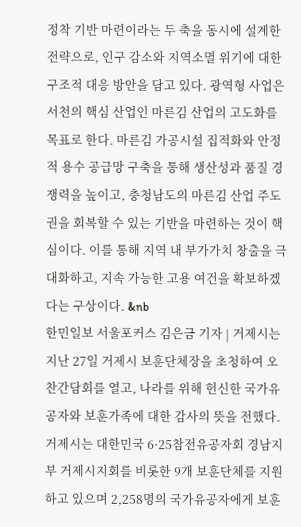정착 기반 마련이라는 두 축을 동시에 설계한 전략으로, 인구 감소와 지역소멸 위기에 대한 구조적 대응 방안을 담고 있다. 광역형 사업은 서천의 핵심 산업인 마른김 산업의 고도화를 목표로 한다. 마른김 가공시설 집적화와 안정적 용수 공급망 구축을 통해 생산성과 품질 경쟁력을 높이고, 충청남도의 마른김 산업 주도권을 회복할 수 있는 기반을 마련하는 것이 핵심이다. 이를 통해 지역 내 부가가치 창출을 극대화하고, 지속 가능한 고용 여건을 확보하겠다는 구상이다. &nb
한민일보 서울포커스 김은금 기자 | 거제시는 지난 27일 거제시 보훈단체장을 초청하여 오찬간담회를 열고, 나라를 위해 헌신한 국가유공자와 보훈가족에 대한 감사의 뜻을 전했다. 거제시는 대한민국 6·25참전유공자회 경남지부 거제시지회를 비롯한 9개 보훈단체를 지원하고 있으며 2,258명의 국가유공자에게 보훈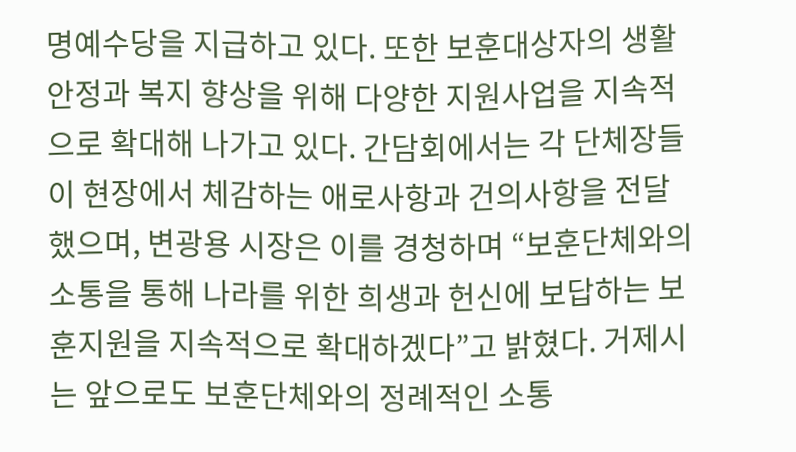명예수당을 지급하고 있다. 또한 보훈대상자의 생활 안정과 복지 향상을 위해 다양한 지원사업을 지속적으로 확대해 나가고 있다. 간담회에서는 각 단체장들이 현장에서 체감하는 애로사항과 건의사항을 전달했으며, 변광용 시장은 이를 경청하며 “보훈단체와의 소통을 통해 나라를 위한 희생과 헌신에 보답하는 보훈지원을 지속적으로 확대하겠다”고 밝혔다. 거제시는 앞으로도 보훈단체와의 정례적인 소통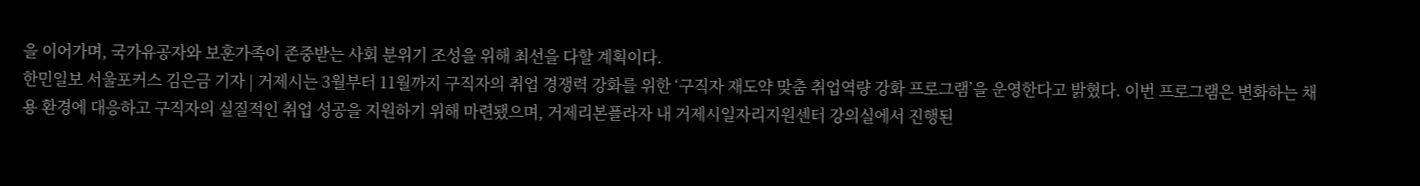을 이어가며, 국가유공자와 보훈가족이 존중받는 사회 분위기 조성을 위해 최선을 다할 계획이다.
한민일보 서울포커스 김은금 기자 | 거제시는 3월부터 11월까지 구직자의 취업 경쟁력 강화를 위한 ‘구직자 재도약 맞춤 취업역량 강화 프로그램’을 운영한다고 밝혔다. 이번 프로그램은 변화하는 채용 환경에 대응하고 구직자의 실질적인 취업 성공을 지원하기 위해 마련됐으며, 거제리본플라자 내 거제시일자리지원센터 강의실에서 진행된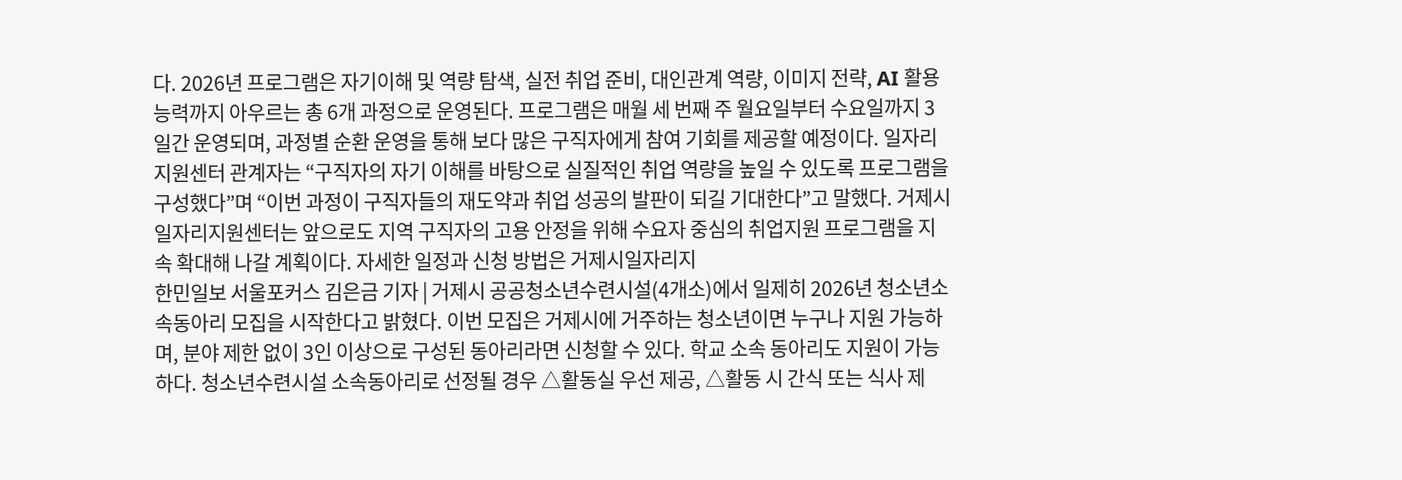다. 2026년 프로그램은 자기이해 및 역량 탐색, 실전 취업 준비, 대인관계 역량, 이미지 전략, AI 활용 능력까지 아우르는 총 6개 과정으로 운영된다. 프로그램은 매월 세 번째 주 월요일부터 수요일까지 3일간 운영되며, 과정별 순환 운영을 통해 보다 많은 구직자에게 참여 기회를 제공할 예정이다. 일자리지원센터 관계자는 “구직자의 자기 이해를 바탕으로 실질적인 취업 역량을 높일 수 있도록 프로그램을 구성했다”며 “이번 과정이 구직자들의 재도약과 취업 성공의 발판이 되길 기대한다”고 말했다. 거제시일자리지원센터는 앞으로도 지역 구직자의 고용 안정을 위해 수요자 중심의 취업지원 프로그램을 지속 확대해 나갈 계획이다. 자세한 일정과 신청 방법은 거제시일자리지
한민일보 서울포커스 김은금 기자 | 거제시 공공청소년수련시설(4개소)에서 일제히 2026년 청소년소속동아리 모집을 시작한다고 밝혔다. 이번 모집은 거제시에 거주하는 청소년이면 누구나 지원 가능하며, 분야 제한 없이 3인 이상으로 구성된 동아리라면 신청할 수 있다. 학교 소속 동아리도 지원이 가능하다. 청소년수련시설 소속동아리로 선정될 경우 △활동실 우선 제공, △활동 시 간식 또는 식사 제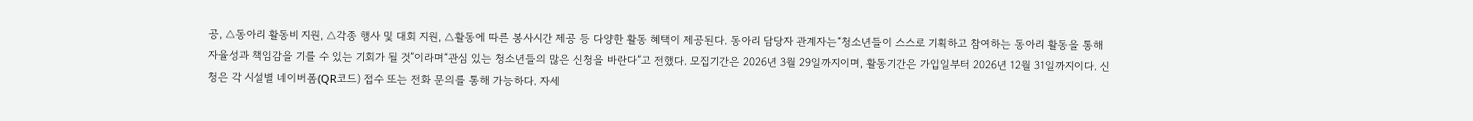공, △동아리 활동비 지원, △각종 행사 및 대회 지원, △활동에 따른 봉사시간 제공 등 다양한 활동 혜택이 제공된다. 동아리 담당자 관계자는“청소년들이 스스로 기획하고 참여하는 동아리 활동을 통해 자율성과 책임감을 기를 수 있는 기회가 될 것”이라며“관심 있는 청소년들의 많은 신청을 바란다”고 전했다. 모집기간은 2026년 3월 29일까지이며, 활동기간은 가입일부터 2026년 12월 31일까지이다. 신청은 각 시설별 네이버폼(QR코드) 접수 또는 전화 문의를 통해 가능하다. 자세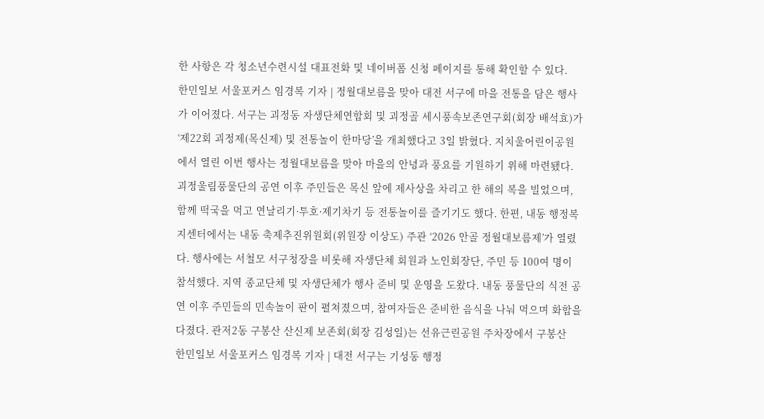한 사항은 각 청소년수련시설 대표전화 및 네이버폼 신청 페이지를 통해 확인할 수 있다.
한민일보 서울포커스 임경복 기자 | 정월대보름을 맞아 대전 서구에 마을 전통을 담은 행사가 이어졌다. 서구는 괴정동 자생단체연합회 및 괴정골 세시풍속보존연구회(회장 배석효)가 ‘제22회 괴정제(목신제) 및 전통놀이 한마당’을 개최했다고 3일 밝혔다. 지치울어린이공원에서 열린 이번 행사는 정월대보름을 맞아 마을의 안녕과 풍요를 기원하기 위해 마련됐다. 괴정울림풍물단의 공연 이후 주민들은 목신 앞에 제사상을 차리고 한 해의 복을 빌었으며, 함께 떡국을 먹고 연날리기·투호·제기차기 등 전통놀이를 즐기기도 했다. 한편, 내동 행정복지센터에서는 내동 축제추진위원회(위원장 이상도) 주관 ‘2026 안골 정월대보름제’가 열렸다. 행사에는 서철모 서구청장을 비롯해 자생단체 회원과 노인회장단, 주민 등 100여 명이 참석했다. 지역 종교단체 및 자생단체가 행사 준비 및 운영을 도왔다. 내동 풍물단의 식전 공연 이후 주민들의 민속놀이 판이 펼쳐졌으며, 참여자들은 준비한 음식을 나눠 먹으며 화합을 다졌다. 관저2동 구봉산 산신제 보존회(회장 김성일)는 선유근린공원 주차장에서 구봉산
한민일보 서울포커스 임경복 기자 | 대전 서구는 기성동 행정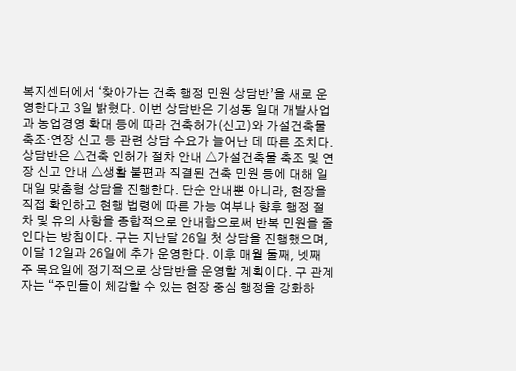복지센터에서 ‘찾아가는 건축 행정 민원 상담반’을 새로 운영한다고 3일 밝혔다. 이번 상담반은 기성동 일대 개발사업과 농업경영 확대 등에 따라 건축허가(신고)와 가설건축물 축조·연장 신고 등 관련 상담 수요가 늘어난 데 따른 조치다. 상담반은 △건축 인허가 절차 안내 △가설건축물 축조 및 연장 신고 안내 △생활 불편과 직결된 건축 민원 등에 대해 일대일 맞춤형 상담을 진행한다. 단순 안내뿐 아니라, 현장을 직접 확인하고 현행 법령에 따른 가능 여부나 향후 행정 절차 및 유의 사항을 종합적으로 안내함으로써 반복 민원을 줄인다는 방침이다. 구는 지난달 26일 첫 상담을 진행했으며, 이달 12일과 26일에 추가 운영한다. 이후 매월 둘째, 넷째 주 목요일에 정기적으로 상담반을 운영할 계획이다. 구 관계자는 “주민들이 체감할 수 있는 현장 중심 행정을 강화하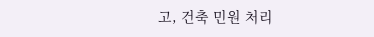고, 건축 민원 처리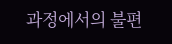과정에서의 불편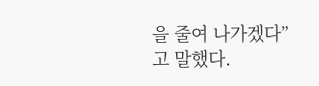을 줄여 나가겠다”고 말했다.